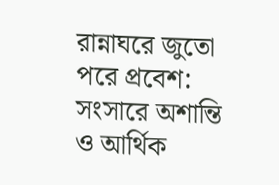রান্নাঘরে জুতো পরে প্রবেশ: সংসারে অশান্তি ও আর্থিক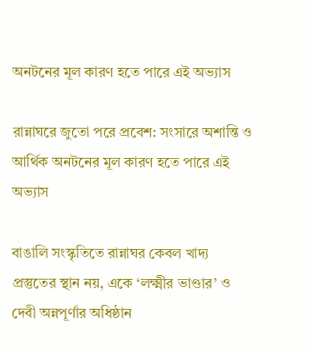অনটনের মূল কারণ হতে পারে এই অভ্যাস

রান্নাঘরে জুতো পরে প্রবেশ: সংসারে অশান্তি ও আর্থিক অনটনের মূল কারণ হতে পারে এই অভ্যাস

বাঙালি সংস্কৃতিতে রান্নাঘর কেবল খাদ্য প্রস্তুতের স্থান নয়, একে ‘লক্ষ্মীর ভাণ্ডার’ ও দেবী অন্নপূর্ণার অধিষ্ঠান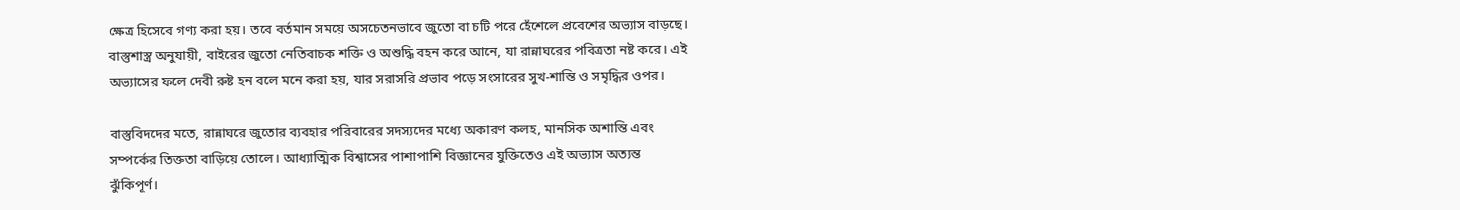ক্ষেত্র হিসেবে গণ্য করা হয়। তবে বর্তমান সময়ে অসচেতনভাবে জুতো বা চটি পরে হেঁশেলে প্রবেশের অভ্যাস বাড়ছে। বাস্তুশাস্ত্র অনুযায়ী, বাইরের জুতো নেতিবাচক শক্তি ও অশুদ্ধি বহন করে আনে, যা রান্নাঘরের পবিত্রতা নষ্ট করে। এই অভ্যাসের ফলে দেবী রুষ্ট হন বলে মনে করা হয়, যার সরাসরি প্রভাব পড়ে সংসারের সুখ-শান্তি ও সমৃদ্ধির ওপর।

বাস্তুবিদদের মতে, রান্নাঘরে জুতোর ব্যবহার পরিবারের সদস্যদের মধ্যে অকারণ কলহ, মানসিক অশান্তি এবং সম্পর্কের তিক্ততা বাড়িয়ে তোলে। আধ্যাত্মিক বিশ্বাসের পাশাপাশি বিজ্ঞানের যুক্তিতেও এই অভ্যাস অত্যন্ত ঝুঁকিপূর্ণ।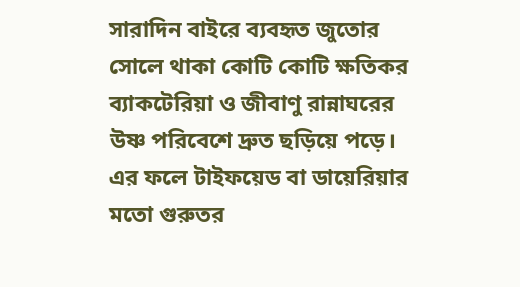সারাদিন বাইরে ব্যবহৃত জুতোর সোলে থাকা কোটি কোটি ক্ষতিকর ব্যাকটেরিয়া ও জীবাণু রান্নাঘরের উষ্ণ পরিবেশে দ্রুত ছড়িয়ে পড়ে। এর ফলে টাইফয়েড বা ডায়েরিয়ার মতো গুরুতর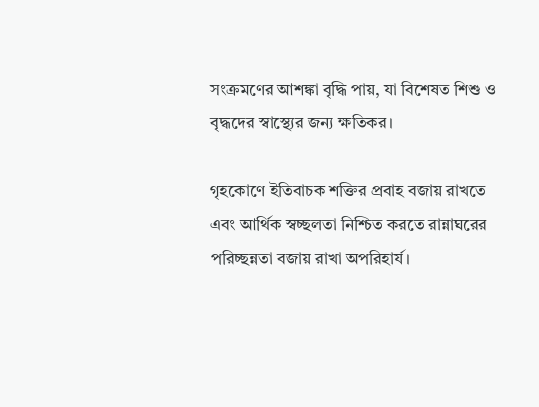সংক্রমণের আশঙ্কা বৃদ্ধি পায়, যা বিশেষত শিশু ও বৃদ্ধদের স্বাস্থ্যের জন্য ক্ষতিকর।

গৃহকোণে ইতিবাচক শক্তির প্রবাহ বজায় রাখতে এবং আর্থিক স্বচ্ছলতা নিশ্চিত করতে রান্নাঘরের পরিচ্ছন্নতা বজায় রাখা অপরিহার্য।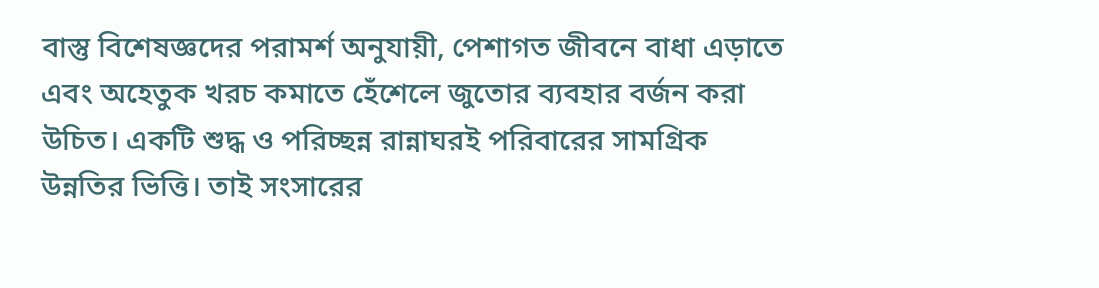বাস্তু বিশেষজ্ঞদের পরামর্শ অনুযায়ী, পেশাগত জীবনে বাধা এড়াতে এবং অহেতুক খরচ কমাতে হেঁশেলে জুতোর ব্যবহার বর্জন করা উচিত। একটি শুদ্ধ ও পরিচ্ছন্ন রান্নাঘরই পরিবারের সামগ্রিক উন্নতির ভিত্তি। তাই সংসারের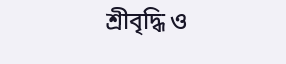শ্রীবৃদ্ধি ও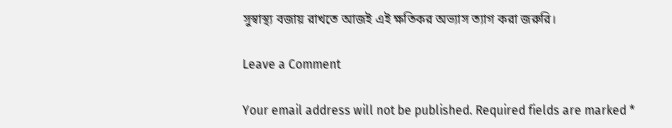সুস্বাস্থ্য বজায় রাখতে আজই এই ক্ষতিকর অভ্যাস ত্যাগ করা জরুরি।

Leave a Comment

Your email address will not be published. Required fields are marked *